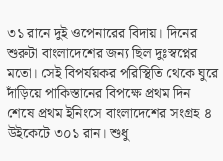৩১ রানে দুই ওপেনারের বিদায়। দিনের শুরুটা বাংলাদেশের জন্য ছিল দুঃস্বপ্নের মতো। সেই বিপর্যয়কর পরিস্থিতি থেকে ঘুরে দাঁড়িয়ে পাকিস্তানের বিপক্ষে প্রথম দিন শেষে প্রথম ইনিংসে বাংলাদেশের সংগ্রহ ৪ উইকেটে ৩০১ রান। শুধু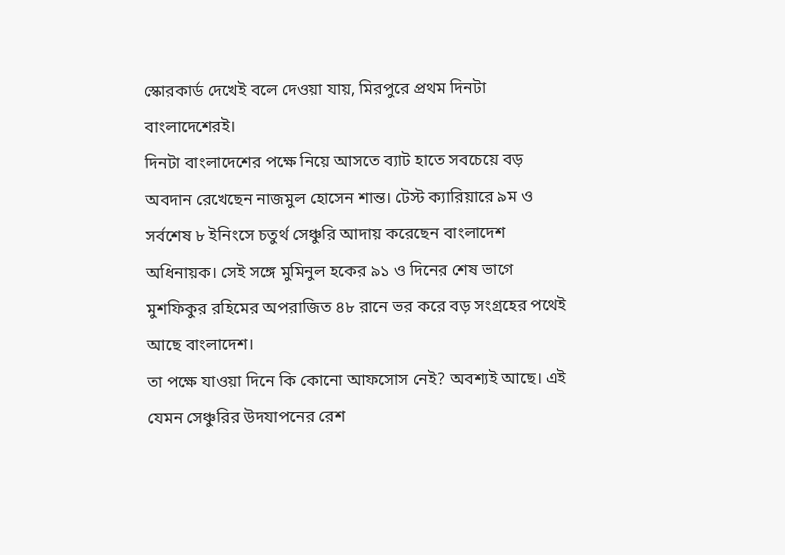স্কোরকার্ড দেখেই বলে দেওয়া যায়, মিরপুরে প্রথম দিনটা বাংলাদেশেরই।
দিনটা বাংলাদেশের পক্ষে নিয়ে আসতে ব্যাট হাতে সবচেয়ে বড় অবদান রেখেছেন নাজমুল হোসেন শান্ত। টেস্ট ক্যারিয়ারে ৯ম ও সর্বশেষ ৮ ইনিংসে চতুর্থ সেঞ্চুরি আদায় করেছেন বাংলাদেশ অধিনায়ক। সেই সঙ্গে মুমিনুল হকের ৯১ ও দিনের শেষ ভাগে মুশফিকুর রহিমের অপরাজিত ৪৮ রানে ভর করে বড় সংগ্রহের পথেই আছে বাংলাদেশ।
তা পক্ষে যাওয়া দিনে কি কোনো আফসোস নেই? অবশ্যই আছে। এই যেমন সেঞ্চুরির উদযাপনের রেশ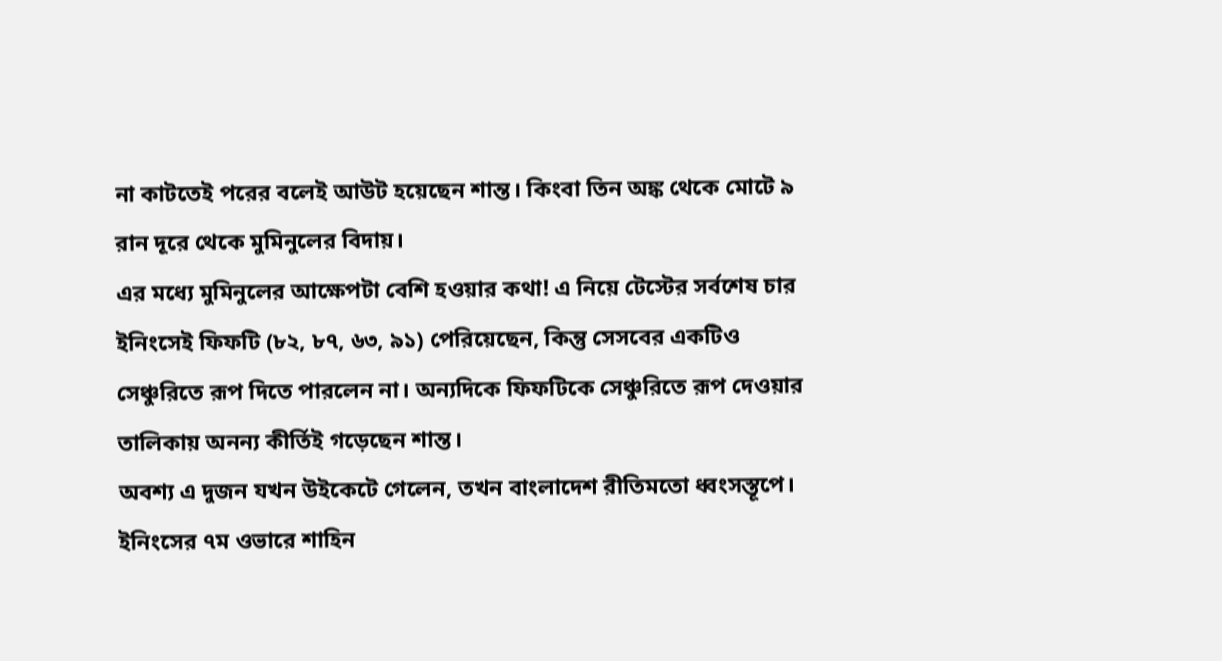না কাটতেই পরের বলেই আউট হয়েছেন শান্ত। কিংবা তিন অঙ্ক থেকে মোটে ৯ রান দূরে থেকে মুমিনুলের বিদায়।
এর মধ্যে মুমিনুলের আক্ষেপটা বেশি হওয়ার কথা! এ নিয়ে টেস্টের সর্বশেষ চার ইনিংসেই ফিফটি (৮২, ৮৭, ৬৩, ৯১) পেরিয়েছেন, কিন্তু সেসবের একটিও সেঞ্চুরিতে রূপ দিতে পারলেন না। অন্যদিকে ফিফটিকে সেঞ্চুরিতে রূপ দেওয়ার তালিকায় অনন্য কীর্তিই গড়েছেন শান্ত।
অবশ্য এ দুজন যখন উইকেটে গেলেন, তখন বাংলাদেশ রীতিমতো ধ্বংসস্তূপে। ইনিংসের ৭ম ওভারে শাহিন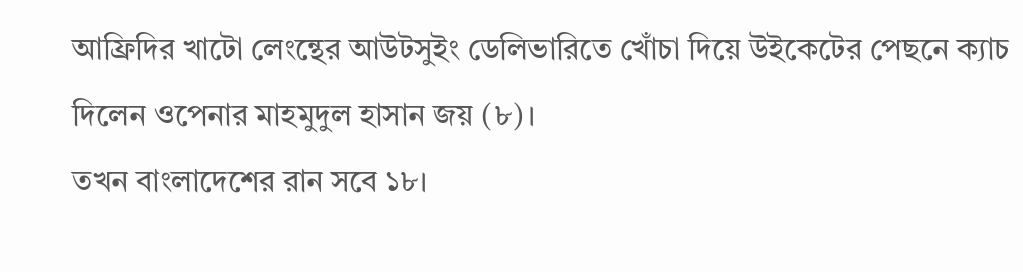আফ্রিদির খাটো লেংন্থের আউটসুইং ডেলিভারিতে খোঁচা দিয়ে উইকেটের পেছনে ক্যাচ দিলেন ওপেনার মাহমুদুল হাসান জয় (৮)।
তখন বাংলাদেশের রান সবে ১৮।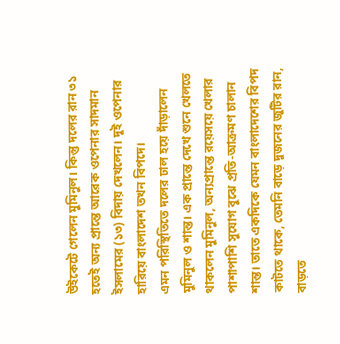উইকেটে গেলেন মুমিনুল। কিন্তু দলের রান ৩১ হতেই অন্য প্রান্তে আরেক ওপেনার সাদমান ইসলামের (১৩) বিদায় দেখলেন। দুই ওপেনার হারিয়ে বাংলাদেশ তখন বিপদে।
এমন পরিস্থিতিতে দলের ঢাল হয়ে দাঁড়ালেন মুমিনুল ও শান্ত। এক প্রান্তে দেখে শুনে খেলতে থাকলেন মুমিনুল, অন্যপ্রান্তে রয়েসয়ে খেলার পাশাপাশি সুযোগ বুঝে প্রতি-আক্রমণ চালান শান্ত। তাতে একদিকে যেমন বাংলাদেশের বিপদ কাটতে থাকে, তেমনি বাড়ে দুজনের জুটির রান, বাড়তে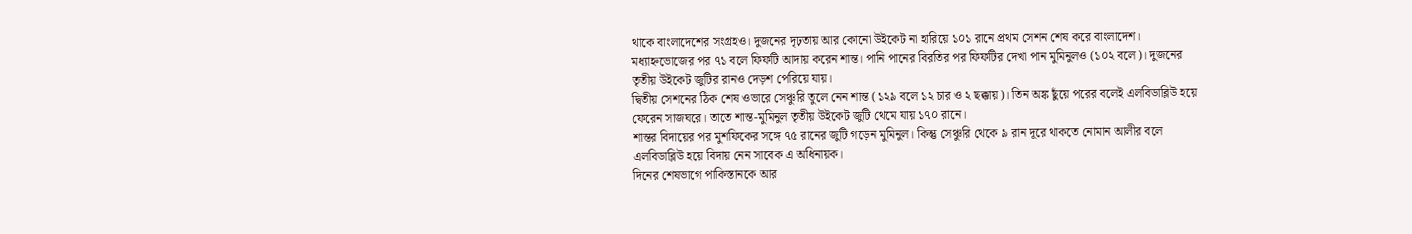থাকে বাংলাদেশের সংগ্রহও। দুজনের দৃঢ়তায় আর কোনো উইকেট না হারিয়ে ১০১ রানে প্রথম সেশন শেষ করে বাংলাদেশ।
মধ্যাহ্নভোজের পর ৭১ বলে ফিফটি আদায় করেন শান্ত। পানি পানের বিরতির পর ফিফটির দেখা পান মুমিনুলও (১০২ বলে)। দুজনের তৃতীয় উইকেট জুটির রানও দেড়শ পেরিয়ে যায়।
দ্বিতীয় সেশনের ঠিক শেষ ওভারে সেঞ্চুরি তুলে নেন শান্ত (১২৯ বলে ১২ চার ও ২ ছক্কায়)। তিন অঙ্ক ছুঁয়ে পরের বলেই এলবিডাব্লিউ হয়ে ফেরেন সাজঘরে। তাতে শান্ত-মুমিনুল তৃতীয় উইকেট জুটি থেমে যায় ১৭০ রানে।
শান্তর বিদায়ের পর মুশফিকের সঙ্গে ৭৫ রানের জুটি গড়েন মুমিনুল। কিন্তু সেঞ্চুরি থেকে ৯ রান দূরে থাকতে নোমান আলীর বলে এলবিডাব্লিউ হয়ে বিদায় নেন সাবেক এ অধিনায়ক।
দিনের শেষভাগে পাকিস্তানকে আর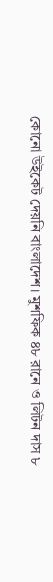কোনো উইকেট দেয়নি বাংলাদেশ। মুশফিক ৪৮ রানে ও লিটন দাস ৮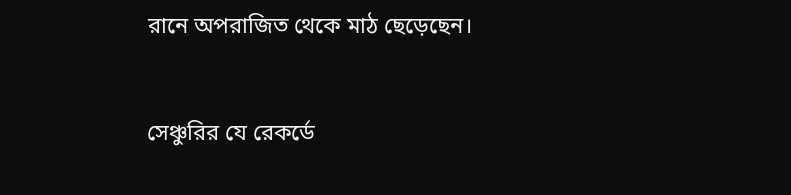রানে অপরাজিত থেকে মাঠ ছেড়েছেন।


সেঞ্চুরির যে রেকর্ডে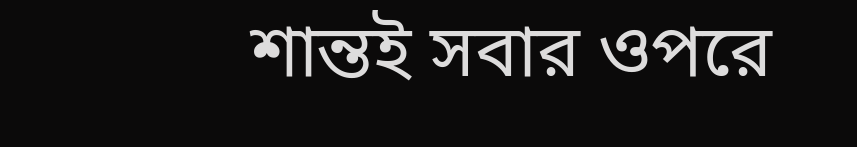শান্তই সবার ওপরে